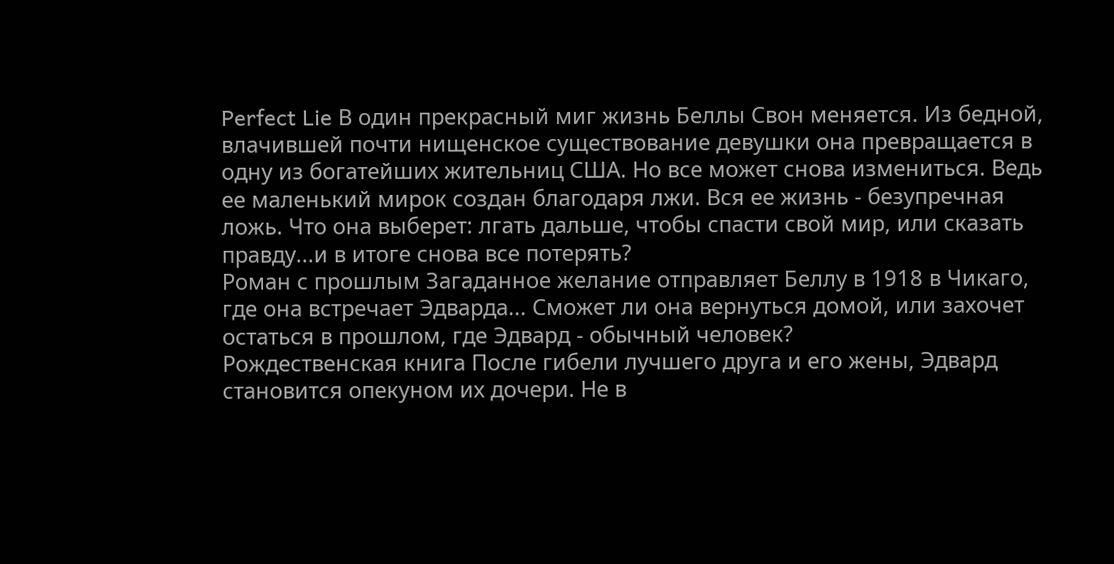Perfect Lie В один прекрасный миг жизнь Беллы Свон меняется. Из бедной, влачившей почти нищенское существование девушки она превращается в одну из богатейших жительниц США. Но все может снова измениться. Ведь ее маленький мирок создан благодаря лжи. Вся ее жизнь - безупречная ложь. Что она выберет: лгать дальше, чтобы спасти свой мир, или сказать правду...и в итоге снова все потерять?
Роман с прошлым Загаданное желание отправляет Беллу в 1918 в Чикаго, где она встречает Эдварда... Сможет ли она вернуться домой, или захочет остаться в прошлом, где Эдвард - обычный человек?
Рождественская книга После гибели лучшего друга и его жены, Эдвард становится опекуном их дочери. Не в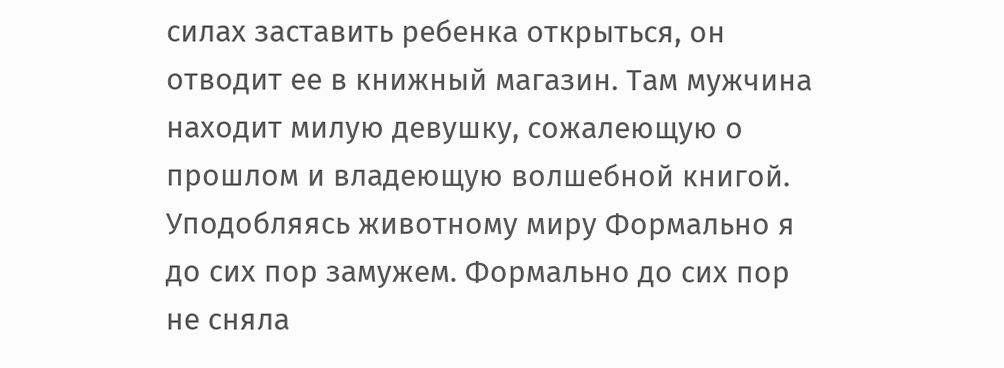силах заставить ребенка открыться, он отводит ее в книжный магазин. Там мужчина находит милую девушку, сожалеющую о прошлом и владеющую волшебной книгой.
Уподобляясь животному миру Формально я до сих пор замужем. Формально до сих пор не сняла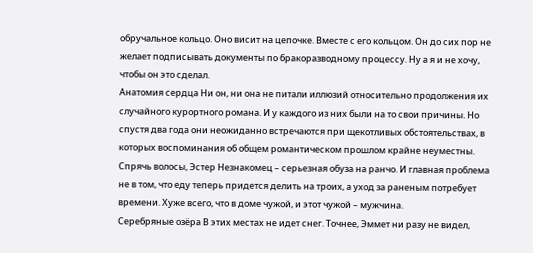обручальное кольцо. Оно висит на цепочке. Вместе с его кольцом. Он до сих пор не желает подписывать документы по бракоразводному процессу. Ну а я и не хочу, чтобы он это сделал.
Анатомия сердца Ни он, ни она не питали иллюзий относительно продолжения их случайного курортного романа. И у каждого из них были на то свои причины. Но спустя два года они неожиданно встречаются при щекотливых обстоятельствах, в которых воспоминания об общем романтическом прошлом крайне неуместны.
Спрячь волосы, Эстер Незнакомец – серьезная обуза на ранчо. И главная проблема не в том, что еду теперь придется делить на троих, а уход за раненым потребует времени. Хуже всего, что в доме чужой, и этот чужой – мужчина.
Серебряные озёра В этих местах не идет снег. Точнее, Эммет ни разу не видел,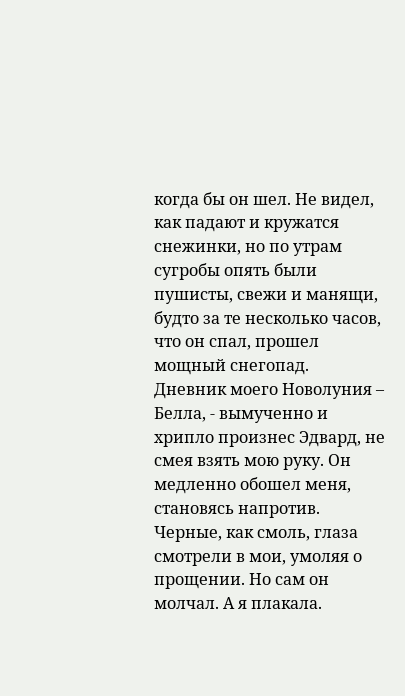когда бы он шел. Не видел, как падают и кружатся снежинки, но по утрам сугробы опять были пушисты, свежи и манящи, будто за те несколько часов, что он спал, прошел мощный снегопад.
Дневник моего Новолуния – Белла, - вымученно и хрипло произнес Эдвард, не смея взять мою руку. Он медленно обошел меня, становясь напротив. Черные, как смоль, глаза смотрели в мои, умоляя о прощении. Но сам он молчал. А я плакала.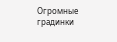Огромные градинки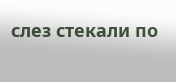слез стекали по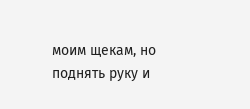моим щекам, но поднять руку и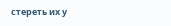стереть их у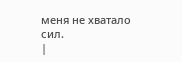меня не хватало сил.
|